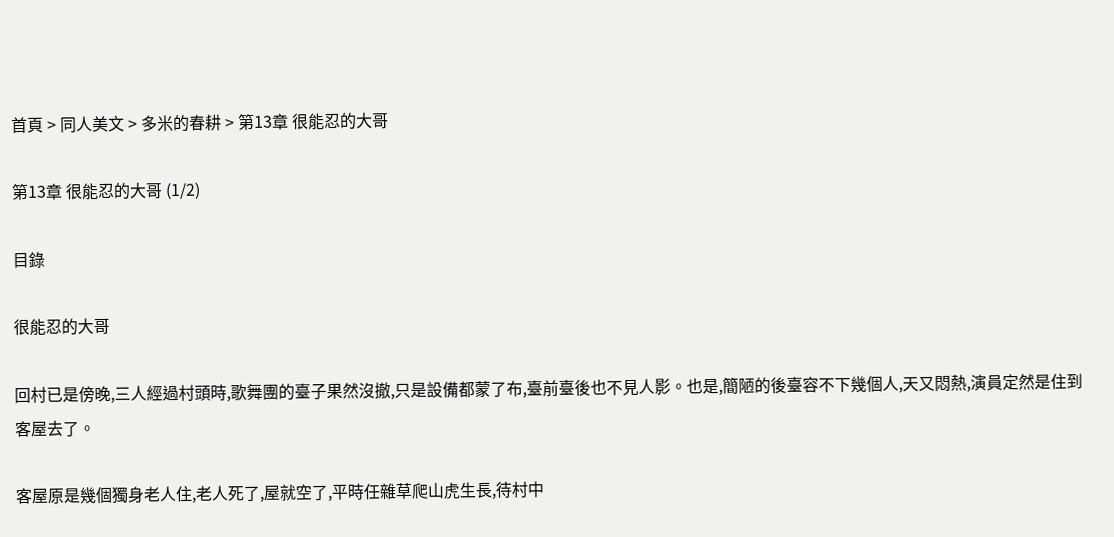首頁 > 同人美文 > 多米的春耕 > 第13章 很能忍的大哥

第13章 很能忍的大哥 (1/2)

目錄

很能忍的大哥

回村已是傍晚,三人經過村頭時,歌舞團的臺子果然沒撤,只是設備都蒙了布,臺前臺後也不見人影。也是,簡陋的後臺容不下幾個人,天又悶熱,演員定然是住到客屋去了。

客屋原是幾個獨身老人住,老人死了,屋就空了,平時任雜草爬山虎生長,待村中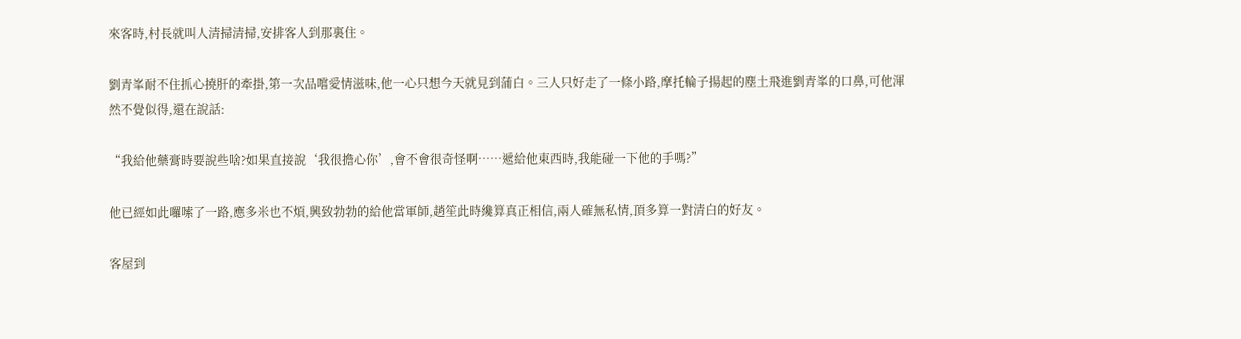來客時,村長就叫人清掃清掃,安排客人到那裏住。

劉青峯耐不住抓心撓肝的牽掛,第一次品嚐愛情滋味,他一心只想今天就見到蒲白。三人只好走了一條小路,摩托輪子揚起的塵土飛進劉青峯的口鼻,可他渾然不覺似得,還在說話:

“我給他藥膏時要說些啥?如果直接說‘我很擔心你’,會不會很奇怪啊……遞給他東西時,我能碰一下他的手嗎?”

他已經如此囉嗦了一路,應多米也不煩,興致勃勃的給他當軍師,趙笙此時纔算真正相信,兩人確無私情,頂多算一對清白的好友。

客屋到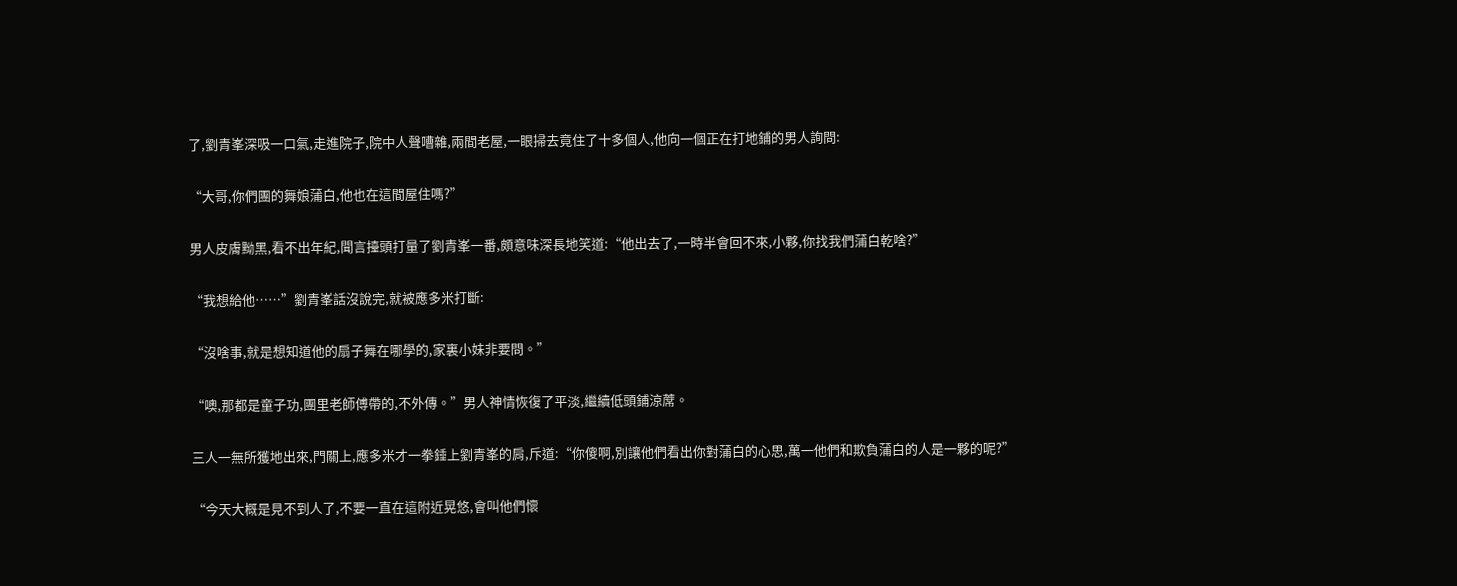了,劉青峯深吸一口氣,走進院子,院中人聲嘈雜,兩間老屋,一眼掃去竟住了十多個人,他向一個正在打地鋪的男人詢問:

“大哥,你們團的舞娘蒲白,他也在這間屋住嗎?”

男人皮膚黝黑,看不出年紀,聞言擡頭打量了劉青峯一番,頗意味深長地笑道:“他出去了,一時半會回不來,小夥,你找我們蒲白乾啥?”

“我想給他……”劉青峯話沒說完,就被應多米打斷:

“沒啥事,就是想知道他的扇子舞在哪學的,家裏小妹非要問。”

“噢,那都是童子功,團里老師傅帶的,不外傳。”男人神情恢復了平淡,繼續低頭鋪涼蓆。

三人一無所獲地出來,門關上,應多米才一拳錘上劉青峯的肩,斥道:“你傻啊,別讓他們看出你對蒲白的心思,萬一他們和欺負蒲白的人是一夥的呢?”

“今天大概是見不到人了,不要一直在這附近晃悠,會叫他們懷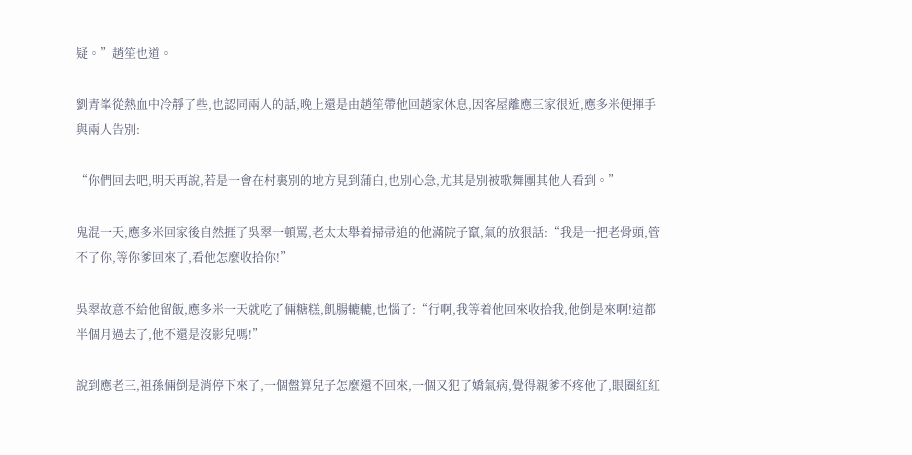疑。”趙笙也道。

劉青峯從熱血中冷靜了些,也認同兩人的話,晚上還是由趙笙帶他回趙家休息,因客屋離應三家很近,應多米便揮手與兩人告別:

“你們回去吧,明天再說,若是一會在村裏別的地方見到蒲白,也別心急,尤其是別被歌舞團其他人看到。”

鬼混一天,應多米回家後自然捱了吳翠一頓罵,老太太舉着掃帚追的他滿院子竄,氣的放狠話:“我是一把老骨頭,管不了你,等你爹回來了,看他怎麼收拾你!”

吳翠故意不給他留飯,應多米一天就吃了倆糖糕,飢腸轆轆,也惱了:“行啊,我等着他回來收拾我,他倒是來啊!這都半個月過去了,他不還是沒影兒嗎!”

說到應老三,祖孫倆倒是消停下來了,一個盤算兒子怎麼還不回來,一個又犯了嬌氣病,覺得親爹不疼他了,眼圈紅紅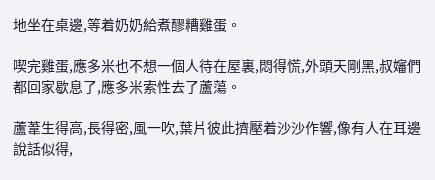地坐在桌邊,等着奶奶給煮醪糟雞蛋。

喫完雞蛋,應多米也不想一個人待在屋裏,悶得慌,外頭天剛黑,叔嬸們都回家歇息了,應多米索性去了蘆蕩。

蘆葦生得高,長得密,風一吹,葉片彼此擠壓着沙沙作響,像有人在耳邊說話似得,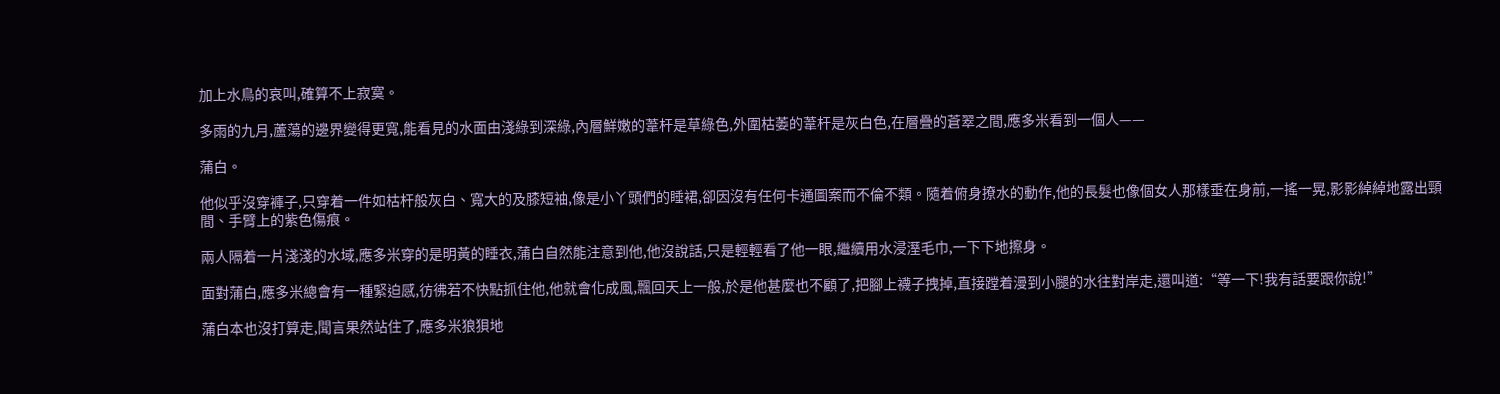加上水鳥的哀叫,確算不上寂寞。

多雨的九月,蘆蕩的邊界變得更寬,能看見的水面由淺綠到深綠,內層鮮嫩的葦杆是草綠色,外圍枯萎的葦杆是灰白色,在層疊的蒼翠之間,應多米看到一個人——

蒲白。

他似乎沒穿褲子,只穿着一件如枯杆般灰白、寬大的及膝短袖,像是小丫頭們的睡裙,卻因沒有任何卡通圖案而不倫不類。隨着俯身撩水的動作,他的長髮也像個女人那樣垂在身前,一搖一晃,影影綽綽地露出頸間、手臂上的紫色傷痕。

兩人隔着一片淺淺的水域,應多米穿的是明黃的睡衣,蒲白自然能注意到他,他沒說話,只是輕輕看了他一眼,繼續用水浸溼毛巾,一下下地擦身。

面對蒲白,應多米總會有一種緊迫感,彷彿若不快點抓住他,他就會化成風,飄回天上一般,於是他甚麼也不顧了,把腳上襪子拽掉,直接蹚着漫到小腿的水往對岸走,還叫道:“等一下!我有話要跟你說!”

蒲白本也沒打算走,聞言果然站住了,應多米狼狽地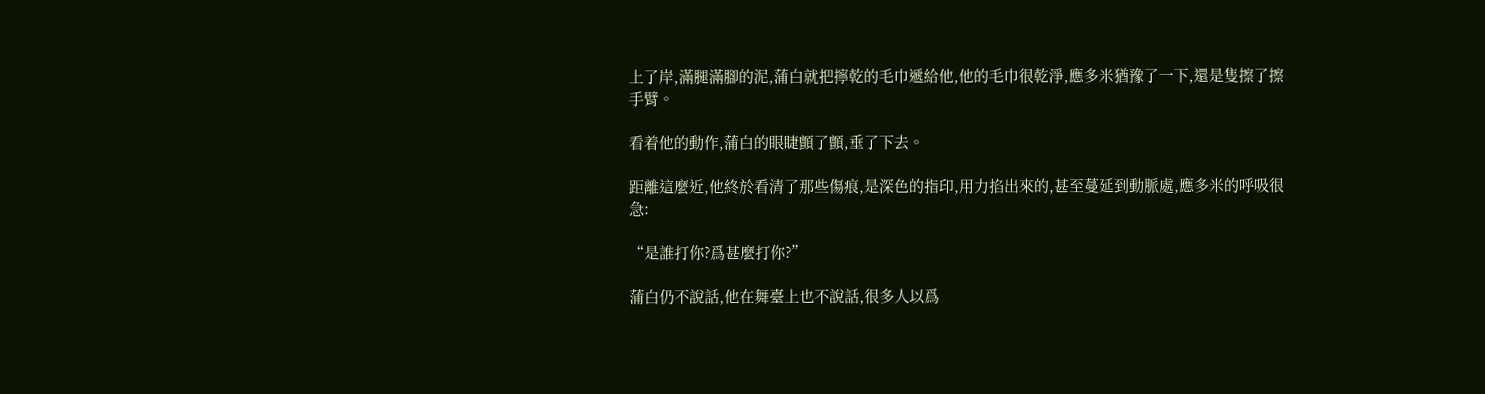上了岸,滿腿滿腳的泥,蒲白就把擰乾的毛巾遞給他,他的毛巾很乾淨,應多米猶豫了一下,還是隻擦了擦手臂。

看着他的動作,蒲白的眼睫顫了顫,垂了下去。

距離這麼近,他終於看清了那些傷痕,是深色的指印,用力掐出來的,甚至蔓延到動脈處,應多米的呼吸很急:

“是誰打你?爲甚麼打你?”

蒲白仍不說話,他在舞臺上也不說話,很多人以爲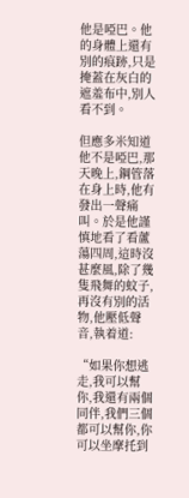他是啞巴。他的身體上還有別的痕跡,只是掩蓋在灰白的遮羞布中,別人看不到。

但應多米知道他不是啞巴,那天晚上,鋼管落在身上時,他有發出一聲痛叫。於是他謹慎地看了看蘆蕩四周,這時沒甚麼風,除了幾隻飛舞的蚊子,再沒有別的活物,他壓低聲音,執着道:

“如果你想逃走,我可以幫你,我還有兩個同伴,我們三個都可以幫你,你可以坐摩托到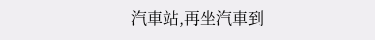汽車站,再坐汽車到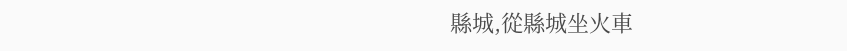縣城,從縣城坐火車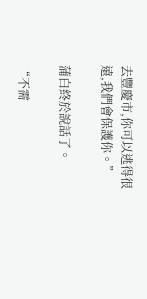去豐慶市,你可以逃得很遠,我們會保護你。”

蒲白終於說話了。

“不需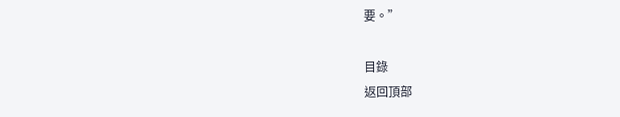要。”

目錄
返回頂部